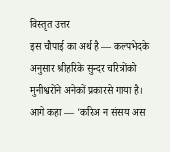विस्तृत उत्तर
इस चौपाई का अर्थ है — कल्पभेदके अनुसार श्रीहरिके सुन्दर चरित्रोंको मुनीश्वरोंने अनेकों प्रकारसे गाया है।
आगे कहा — 'करिअ न संसय अस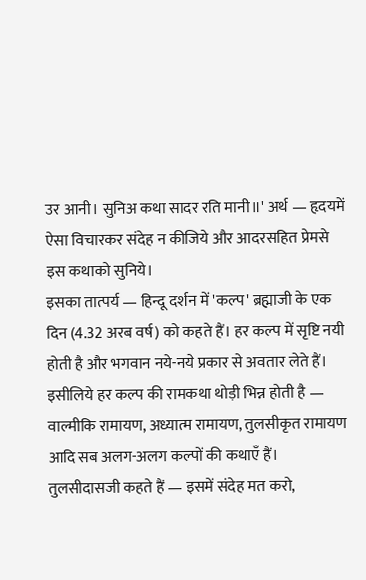उर आनी। सुनिअ कथा सादर रति मानी॥' अर्थ — हृदयमें ऐसा विचारकर संदेह न कीजिये और आदरसहित प्रेमसे इस कथाको सुनिये।
इसका तात्पर्य — हिन्दू दर्शन में 'कल्प' ब्रह्माजी के एक दिन (4.32 अरब वर्ष) को कहते हैं। हर कल्प में सृष्टि नयी होती है और भगवान नये-नये प्रकार से अवतार लेते हैं। इसीलिये हर कल्प की रामकथा थोड़ी भिन्न होती है — वाल्मीकि रामायण, अध्यात्म रामायण, तुलसीकृत रामायण आदि सब अलग-अलग कल्पों की कथाएँ हैं।
तुलसीदासजी कहते हैं — इसमें संदेह मत करो,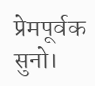प्रेमपूर्वक सुनो।